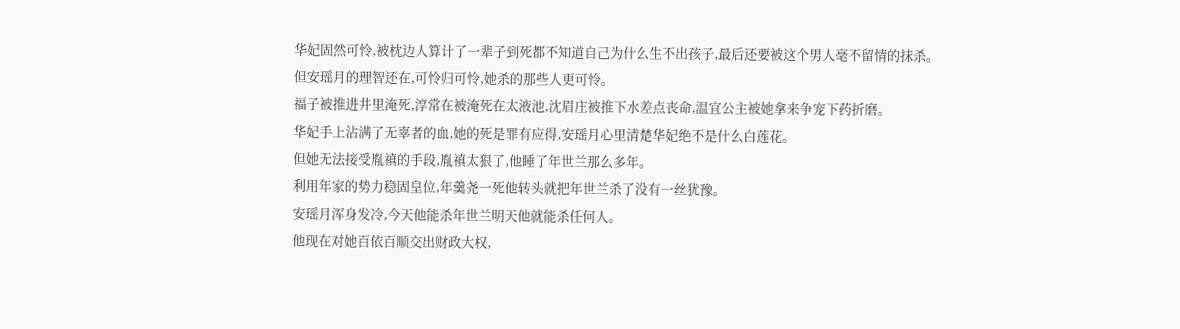华妃固然可怜,被枕边人算计了一辈子到死都不知道自己为什么生不出孩子,最后还要被这个男人毫不留情的抹杀。
但安瑶月的理智还在,可怜归可怜,她杀的那些人更可怜。
福子被推进井里淹死,淳常在被淹死在太液池,沈眉庄被推下水差点丧命,温宜公主被她拿来争宠下药折磨。
华妃手上沾满了无辜者的血,她的死是罪有应得,安瑶月心里清楚华妃绝不是什么白莲花。
但她无法接受胤禛的手段,胤禛太狠了,他睡了年世兰那么多年。
利用年家的势力稳固皇位,年羹尧一死他转头就把年世兰杀了没有一丝犹豫。
安瑶月浑身发冷,今天他能杀年世兰明天他就能杀任何人。
他现在对她百依百顺交出财政大权,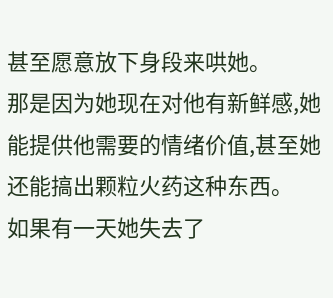甚至愿意放下身段来哄她。
那是因为她现在对他有新鲜感,她能提供他需要的情绪价值,甚至她还能搞出颗粒火药这种东西。
如果有一天她失去了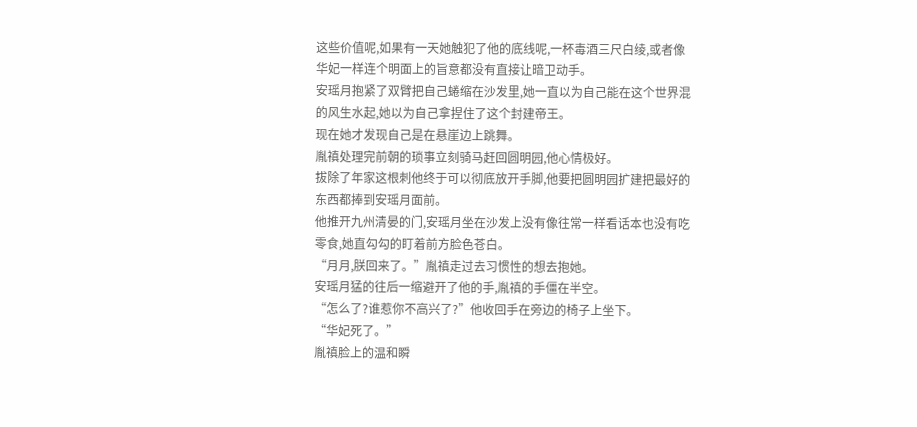这些价值呢,如果有一天她触犯了他的底线呢,一杯毒酒三尺白绫,或者像华妃一样连个明面上的旨意都没有直接让暗卫动手。
安瑶月抱紧了双臂把自己蜷缩在沙发里,她一直以为自己能在这个世界混的风生水起,她以为自己拿捏住了这个封建帝王。
现在她才发现自己是在悬崖边上跳舞。
胤禛处理完前朝的琐事立刻骑马赶回圆明园,他心情极好。
拔除了年家这根刺他终于可以彻底放开手脚,他要把圆明园扩建把最好的东西都捧到安瑶月面前。
他推开九州清晏的门,安瑶月坐在沙发上没有像往常一样看话本也没有吃零食,她直勾勾的盯着前方脸色苍白。
“月月,朕回来了。”胤禛走过去习惯性的想去抱她。
安瑶月猛的往后一缩避开了他的手,胤禛的手僵在半空。
“怎么了?谁惹你不高兴了?”他收回手在旁边的椅子上坐下。
“华妃死了。”
胤禛脸上的温和瞬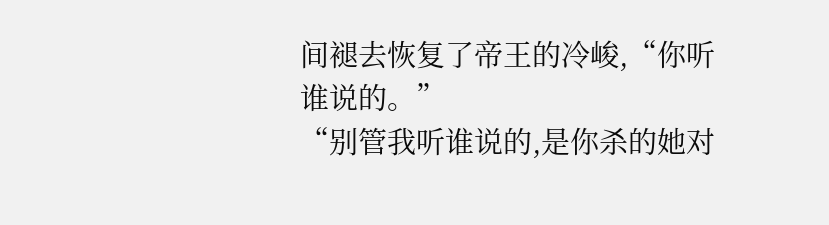间褪去恢复了帝王的冷峻,“你听谁说的。”
“别管我听谁说的,是你杀的她对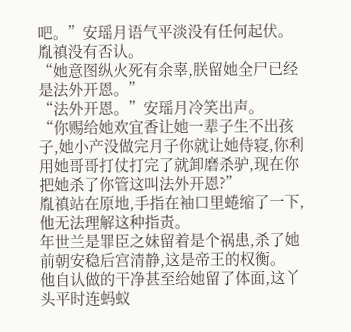吧。”安瑶月语气平淡没有任何起伏。
胤禛没有否认。
“她意图纵火死有余辜,朕留她全尸已经是法外开恩。”
“法外开恩。”安瑶月冷笑出声。
“你赐给她欢宜香让她一辈子生不出孩子,她小产没做完月子你就让她侍寝,你利用她哥哥打仗打完了就卸磨杀驴,现在你把她杀了你管这叫法外开恩?”
胤禛站在原地,手指在袖口里蜷缩了一下,他无法理解这种指责。
年世兰是罪臣之妹留着是个祸患,杀了她前朝安稳后宫清静,这是帝王的权衡。
他自认做的干净甚至给她留了体面,这丫头平时连蚂蚁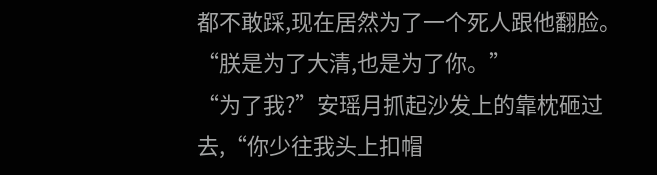都不敢踩,现在居然为了一个死人跟他翻脸。
“朕是为了大清,也是为了你。”
“为了我?”安瑶月抓起沙发上的靠枕砸过去,“你少往我头上扣帽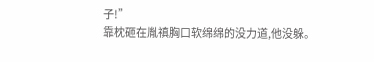子!”
靠枕砸在胤禛胸口软绵绵的没力道,他没躲。